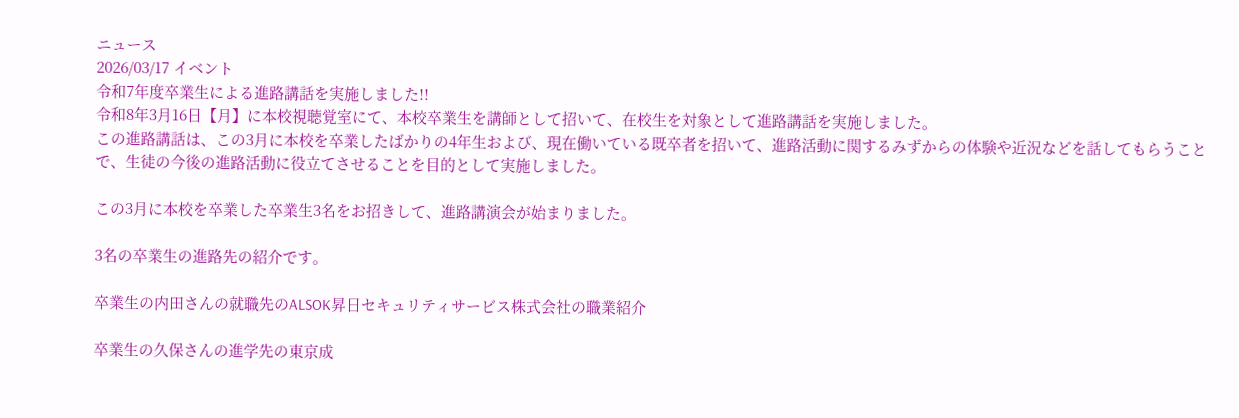ニュース
2026/03/17 イベント
令和7年度卒業生による進路講話を実施しました!!
令和8年3月16日【月】に本校視聴覚室にて、本校卒業生を講師として招いて、在校生を対象として進路講話を実施しました。
この進路講話は、この3月に本校を卒業したばかりの4年生および、現在働いている既卒者を招いて、進路活動に関するみずからの体験や近況などを話してもらうことで、生徒の今後の進路活動に役立てさせることを目的として実施しました。

この3月に本校を卒業した卒業生3名をお招きして、進路講演会が始まりました。

3名の卒業生の進路先の紹介です。

卒業生の内田さんの就職先のALSOK昇日セキュリティサービス株式会社の職業紹介

卒業生の久保さんの進学先の東京成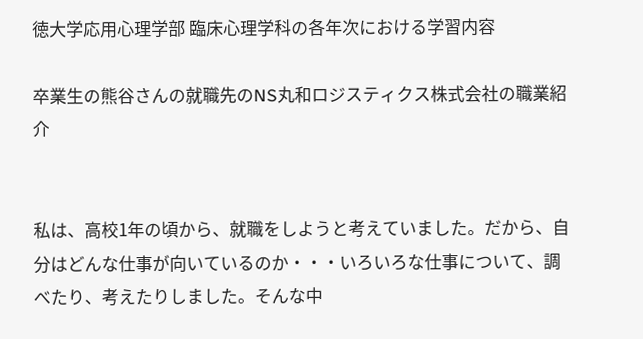徳大学応用心理学部 臨床心理学科の各年次における学習内容

卒業生の熊谷さんの就職先のNS丸和ロジスティクス株式会社の職業紹介


私は、高校1年の頃から、就職をしようと考えていました。だから、自分はどんな仕事が向いているのか・・・いろいろな仕事について、調べたり、考えたりしました。そんな中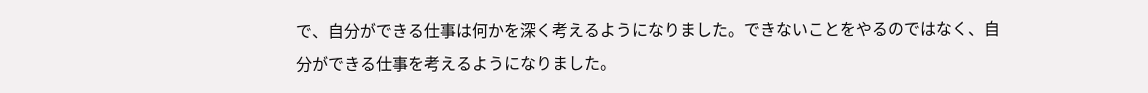で、自分ができる仕事は何かを深く考えるようになりました。できないことをやるのではなく、自分ができる仕事を考えるようになりました。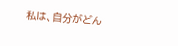私は、自分がどん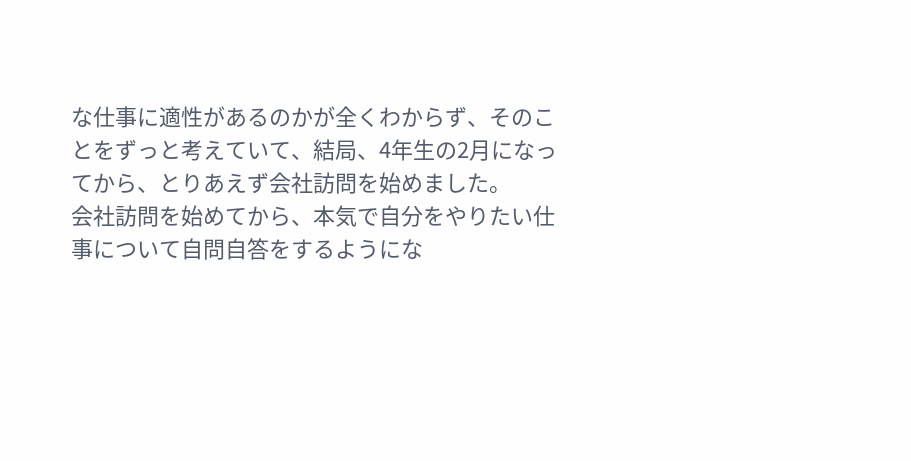な仕事に適性があるのかが全くわからず、そのことをずっと考えていて、結局、4年生の2月になってから、とりあえず会社訪問を始めました。
会社訪問を始めてから、本気で自分をやりたい仕事について自問自答をするようにな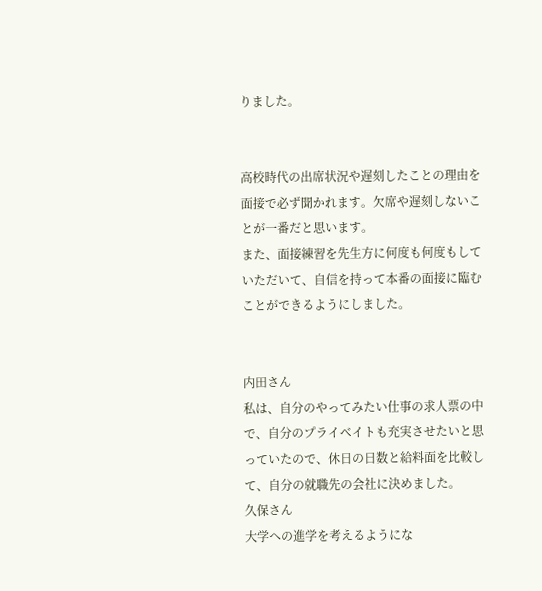りました。


高校時代の出席状況や遅刻したことの理由を面接で必ず聞かれます。欠席や遅刻しないことが一番だと思います。
また、面接練習を先生方に何度も何度もしていただいて、自信を持って本番の面接に臨むことができるようにしました。


内田さん
私は、自分のやってみたい仕事の求人票の中で、自分のプライベイトも充実させたいと思っていたので、休日の日数と給料面を比較して、自分の就職先の会社に決めました。
久保さん
大学への進学を考えるようにな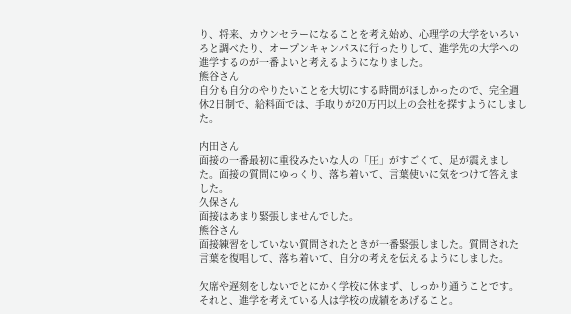り、将来、カウンセラーになることを考え始め、心理学の大学をいろいろと調べたり、オープンキャンパスに行ったりして、進学先の大学への進学するのが一番よいと考えるようになりました。
熊谷さん
自分も自分のやりたいことを大切にする時間がほしかったので、完全週休2日制で、給料面では、手取りが20万円以上の会社を探すようにしました。

内田さん
面接の一番最初に重役みたいな人の「圧」がすごくて、足が震えました。面接の質問にゆっくり、落ち着いて、言葉使いに気をつけて答えました。
久保さん
面接はあまり緊張しませんでした。
熊谷さん
面接練習をしていない質問されたときが一番緊張しました。質問された言葉を復唱して、落ち着いて、自分の考えを伝えるようにしました。

欠席や遅刻をしないでとにかく学校に休まず、しっかり通うことです。
それと、進学を考えている人は学校の成績をあげること。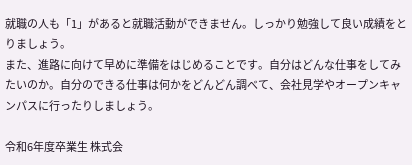就職の人も「1」があると就職活動ができません。しっかり勉強して良い成績をとりましょう。
また、進路に向けて早めに準備をはじめることです。自分はどんな仕事をしてみたいのか。自分のできる仕事は何かをどんどん調べて、会社見学やオープンキャンパスに行ったりしましょう。

令和6年度卒業生 株式会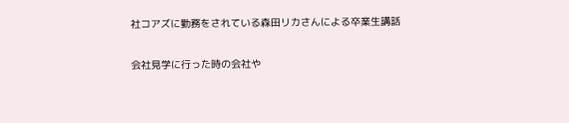社コアズに勤務をされている森田リカさんによる卒業生講話

会社見学に行った時の会社や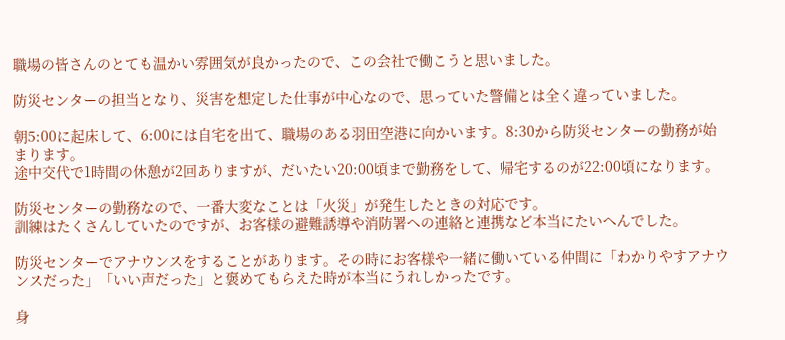職場の皆さんのとても温かい雰囲気が良かったので、この会社で働こうと思いました。

防災センターの担当となり、災害を想定した仕事が中心なので、思っていた警備とは全く違っていました。

朝5:00に起床して、6:00には自宅を出て、職場のある羽田空港に向かいます。8:30から防災センターの勤務が始まります。
途中交代で1時間の休憩が2回ありますが、だいたい20:00頃まで勤務をして、帰宅するのが22:00頃になります。

防災センターの勤務なので、一番大変なことは「火災」が発生したときの対応です。
訓練はたくさんしていたのですが、お客様の避難誘導や消防署への連絡と連携など本当にたいへんでした。

防災センターでアナウンスをすることがあります。その時にお客様や一緒に働いている仲間に「わかりやすアナウンスだった」「いい声だった」と褒めてもらえた時が本当にうれしかったです。

身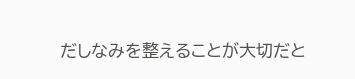だしなみを整えることが大切だと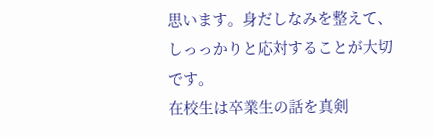思います。身だしなみを整えて、しっっかりと応対することが大切です。
在校生は卒業生の話を真剣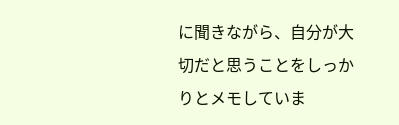に聞きながら、自分が大切だと思うことをしっかりとメモしていま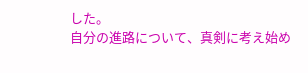した。
自分の進路について、真剣に考え始め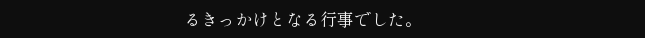るきっかけとなる行事でした。